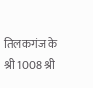तिलकगंज के श्री 1008 श्री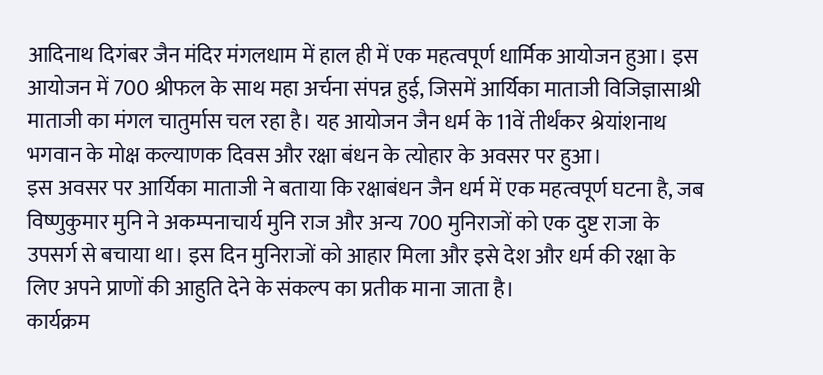आदिनाथ दिगंबर जैन मंदिर मंगलधाम में हाल ही में एक महत्वपूर्ण धार्मिक आयोजन हुआ। इस आयोजन में 700 श्रीफल के साथ महा अर्चना संपन्न हुई, जिसमें आर्यिका माताजी विजिज्ञासाश्री माताजी का मंगल चातुर्मास चल रहा है। यह आयोजन जैन धर्म के 11वें तीर्थंकर श्रेयांशनाथ भगवान के मोक्ष कल्याणक दिवस और रक्षा बंधन के त्योहार के अवसर पर हुआ।
इस अवसर पर आर्यिका माताजी ने बताया कि रक्षाबंधन जैन धर्म में एक महत्वपूर्ण घटना है, जब विष्णुकुमार मुनि ने अकम्पनाचार्य मुनि राज और अन्य 700 मुनिराजों को एक दुष्ट राजा के उपसर्ग से बचाया था। इस दिन मुनिराजों को आहार मिला और इसे देश और धर्म की रक्षा के लिए अपने प्राणों की आहुति देने के संकल्प का प्रतीक माना जाता है।
कार्यक्रम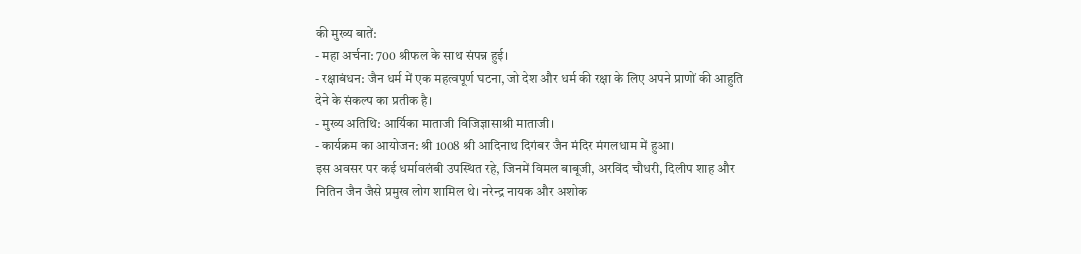की मुख्य बातें:
- महा अर्चना: 700 श्रीफल के साथ संपन्न हुई।
- रक्षाबंधन: जैन धर्म में एक महत्वपूर्ण घटना, जो देश और धर्म की रक्षा के लिए अपने प्राणों की आहुति देने के संकल्प का प्रतीक है।
- मुख्य अतिथि: आर्यिका माताजी विजिज्ञासाश्री माताजी।
- कार्यक्रम का आयोजन: श्री 1008 श्री आदिनाथ दिगंबर जैन मंदिर मंगलधाम में हुआ।
इस अवसर पर कई धर्मावलंबी उपस्थित रहे, जिनमें विमल बाबूजी, अरविंद चौधरी, दिलीप शाह और नितिन जैन जैसे प्रमुख लोग शामिल थे। नरेन्द्र नायक और अशोक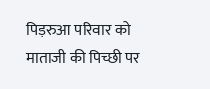पिड़रुआ परिवार को माताजी की पिच्छी पर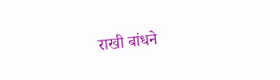राखी बांधने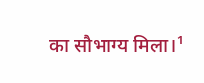का सौभाग्य मिला।¹